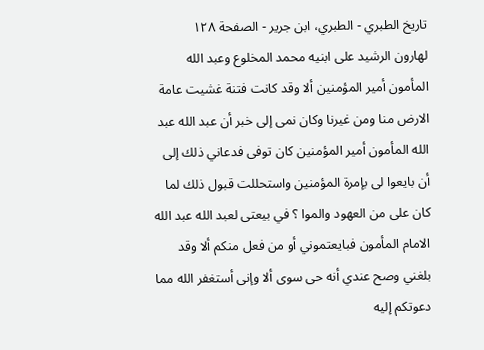تاريخ الطبري - الطبري، ابن جرير - الصفحة ١٢٨
لهارون الرشيد على ابنيه محمد المخلوع وعبد الله المأمون أمير المؤمنين ألا وقد كانت فتنة غشيت عامة الارض منا ومن غيرنا وكان نمى إلى خبر أن عبد الله عبد الله المأمون أمير المؤمنين كان توفى فدعاني ذلك إلى أن بايعوا لى بإمرة المؤمنين واستحللت قبول ذلك لما كان على من العهود والموا ؟ في بيعتى لعبد الله عبد الله الامام المأمون فبايعتموني أو من فعل منكم ألا وقد بلغني وصح عندي أنه حى سوى ألا وإنى أستغفر الله مما دعوتكم إليه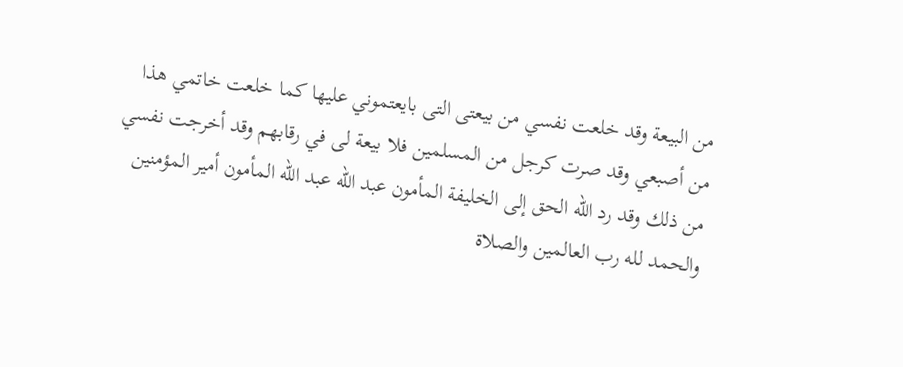من البيعة وقد خلعت نفسي من بيعتى التى بايعتموني عليها كما خلعت خاتمي هذا من أصبعي وقد صرت كرجل من المسلمين فلا بيعة لى في رقابهم وقد أخرجت نفسي من ذلك وقد رد الله الحق إلى الخليفة المأمون عبد الله عبد الله المأمون أمير المؤمنين والحمد لله رب العالمين والصلاة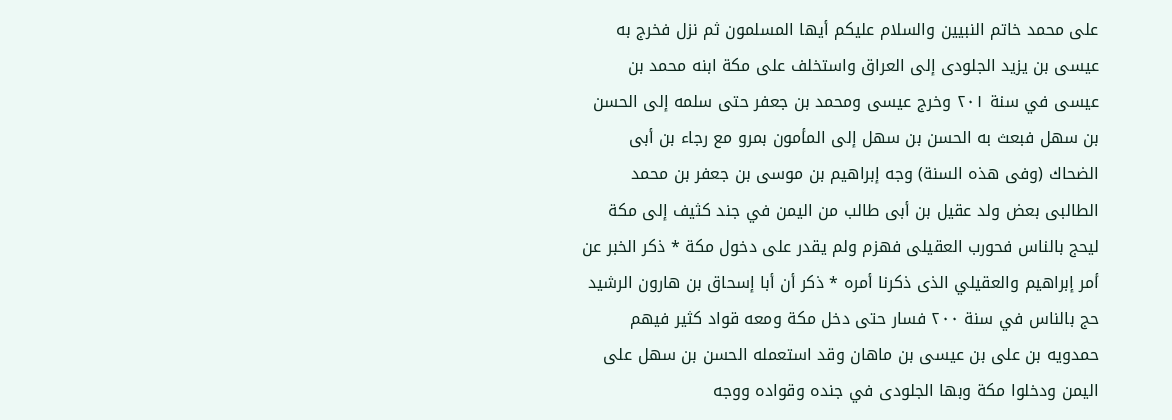على محمد خاتم النبيين والسلام عليكم أيها المسلمون ثم نزل فخرج به عيسى بن يزيد الجلودى إلى العراق واستخلف على مكة ابنه محمد بن عيسى في سنة ٢٠١ وخرج عيسى ومحمد بن جعفر حتى سلمه إلى الحسن بن سهل فبعث به الحسن بن سهل إلى المأمون بمرو مع رجاء بن أبى الضحاك (وفى هذه السنة) وجه إبراهيم بن موسى بن جعفر بن محمد الطالبى بعض ولد عقيل بن أبى طالب من اليمن في جند كثيف إلى مكة ليحج بالناس فحورب العقيلى فهزم ولم يقدر على دخول مكة * ذكر الخبر عن أمر إبراهيم والعقيلي الذى ذكرنا أمره * ذكر أن أبا إسحاق بن هارون الرشيد حج بالناس في سنة ٢٠٠ فسار حتى دخل مكة ومعه قواد كثير فيهم حمدويه بن على بن عيسى بن ماهان وقد استعمله الحسن بن سهل على اليمن ودخلوا مكة وبها الجلودى في جنده وقواده ووجه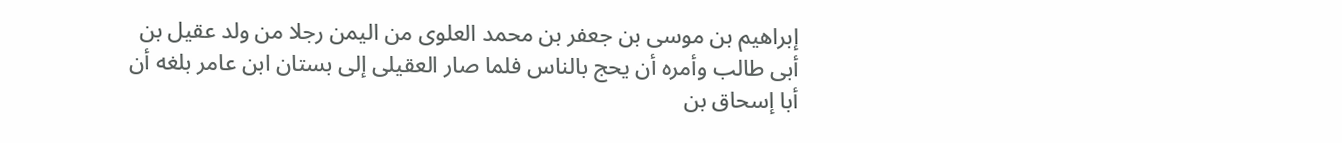إبراهيم بن موسى بن جعفر بن محمد العلوى من اليمن رجلا من ولد عقيل بن أبى طالب وأمره أن يحج بالناس فلما صار العقيلى إلى بستان ابن عامر بلغه أن أبا إسحاق بن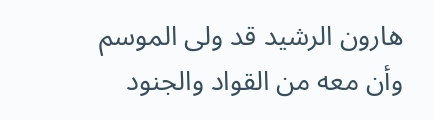هارون الرشيد قد ولى الموسم وأن معه من القواد والجنود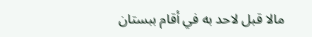مالا قبل لاحد به في أقام ببستان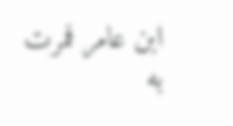ابن عامر فمرت به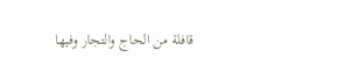قافلة من الحاج والتجار وفيها